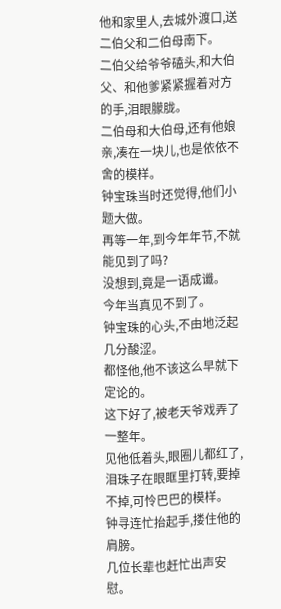他和家里人,去城外渡口,送二伯父和二伯母南下。
二伯父给爷爷磕头,和大伯父、和他爹紧紧握着对方的手,泪眼朦胧。
二伯母和大伯母,还有他娘亲,凑在一块儿,也是依依不舍的模样。
钟宝珠当时还觉得,他们小题大做。
再等一年,到今年年节,不就能见到了吗?
没想到,竟是一语成谶。
今年当真见不到了。
钟宝珠的心头,不由地泛起几分酸涩。
都怪他,他不该这么早就下定论的。
这下好了,被老天爷戏弄了一整年。
见他低着头,眼圈儿都红了,泪珠子在眼眶里打转,要掉不掉,可怜巴巴的模样。
钟寻连忙抬起手,搂住他的肩膀。
几位长辈也赶忙出声安慰。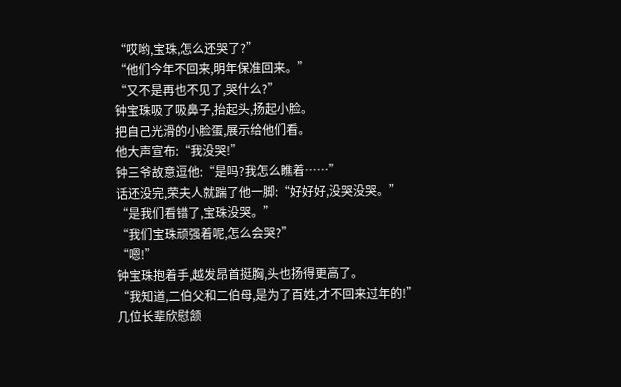“哎哟,宝珠,怎么还哭了?”
“他们今年不回来,明年保准回来。”
“又不是再也不见了,哭什么?”
钟宝珠吸了吸鼻子,抬起头,扬起小脸。
把自己光滑的小脸蛋,展示给他们看。
他大声宣布:“我没哭!”
钟三爷故意逗他:“是吗?我怎么瞧着……”
话还没完,荣夫人就踹了他一脚:“好好好,没哭没哭。”
“是我们看错了,宝珠没哭。”
“我们宝珠顽强着呢,怎么会哭?”
“嗯!”
钟宝珠抱着手,越发昂首挺胸,头也扬得更高了。
“我知道,二伯父和二伯母,是为了百姓,才不回来过年的!”
几位长辈欣慰颔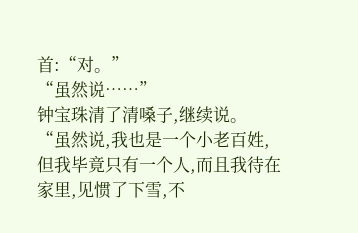首:“对。”
“虽然说……”
钟宝珠清了清嗓子,继续说。
“虽然说,我也是一个小老百姓,但我毕竟只有一个人,而且我待在家里,见惯了下雪,不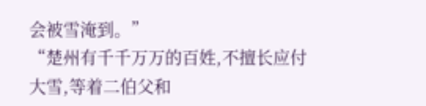会被雪淹到。”
“楚州有千千万万的百姓,不擅长应付大雪,等着二伯父和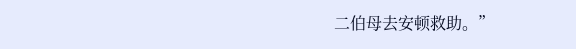二伯母去安顿救助。”